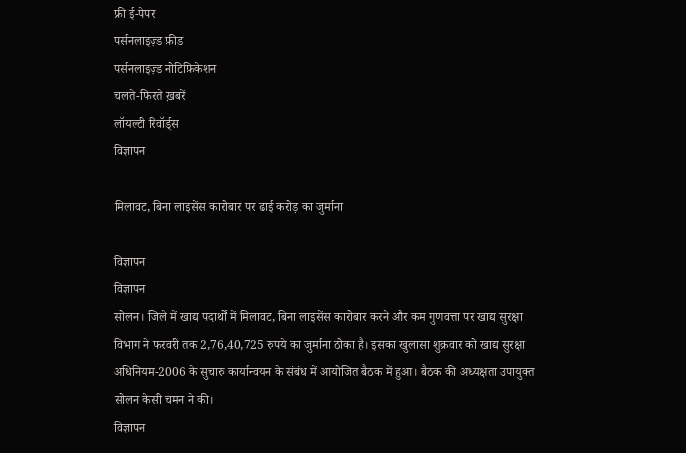फ्री ई-पेपर
पर्सनलाइज़्ड फ़ीड
पर्सनलाइज़्ड नोटिफ़िकेशन
चलते-फिरते ख़बरें
लॉयल्टी रिवॉर्ड्स
विज्ञापन

मिलावट, बिना लाइसेंस कारोबार पर ढाई करोड़ का जुर्माना

विज्ञापन
विज्ञापन
सोलन। जिले में खाद्य पदार्थों में मिलावट, बिना लाइसेंस कारोबार करने और कम गुणवत्ता पर खाद्य सुरक्षा विभाग ने फरवरी तक 2,76,40,725 रुपये का जुर्माना ठोका है। इसका खुलासा शुक्रवार को खाद्य सुरक्षा अधिनियम-2006 के सुचारु कार्यान्वयन के संबंध में आयोजित बैठक में हुआ। बैठक की अध्यक्षता उपायुक्त सोलन केसी चमन ने की।
विज्ञापन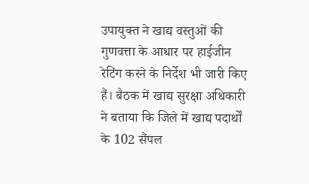उपायुक्त ने खाद्य वस्तुओं की गुणवत्ता के आधार पर हाईजीन रेटिंग करने के निर्देश भी जारी किए हैं। बैठक में खाद्य सुरक्षा अधिकारी ने बताया कि जिले में खाद्य पदार्थों के 102 सैंपल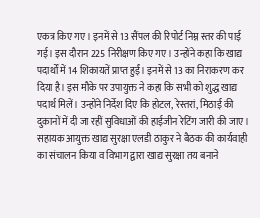एकत्र किए गए। इनमें से 13 सैंपल की रिपोर्ट निम्न स्तर की पाई गई। इस दौरान 225 निरीक्षण किए गए। उन्होंने कहा कि खाद्य पदार्थों में 14 शिकायतें प्राप्त हुईं। इनमें से 13 का निराकरण कर दिया है। इस मौके पर उपायुक्त ने कहा कि सभी को शुद्ध खाद्य पदार्थ मिलें। उन्होंने निर्देश दिए कि होटल, रेस्तरां, मिठाई की दुकानों में दी जा रहीं सुविधाओं की हाईजीन रेटिंग जारी की जाए।
सहायक आयुक्त खाद्य सुरक्षा एलडी ठाकुर ने बैठक की कार्यवाही का संचालन किया व विभाग द्वारा खाद्य सुरक्षा तय बनाने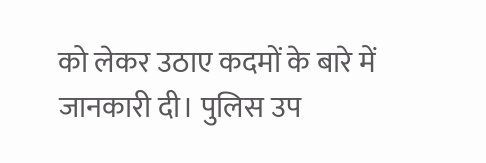को लेकर उठाए कदमों के बारे में जानकारी दी। पुलिस उप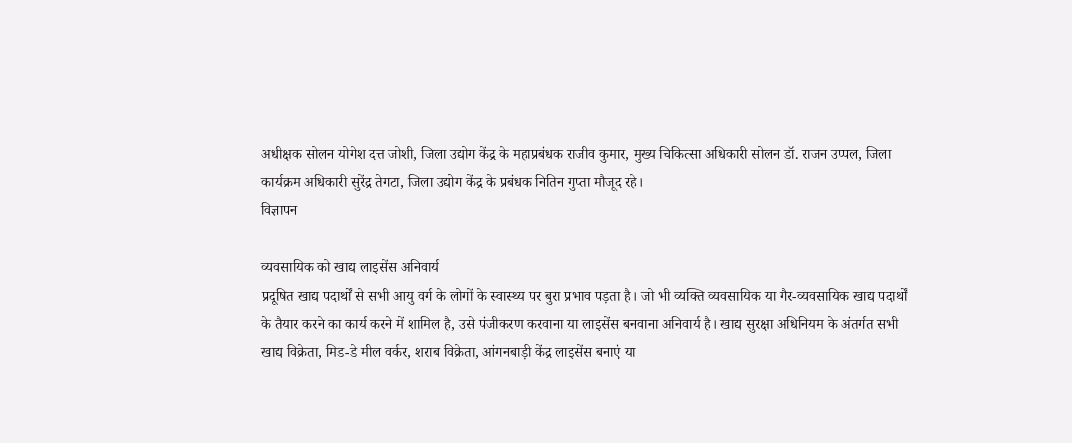अधीक्षक सोलन योगेश दत्त जोशी, जिला उद्योग केंद्र के महाप्रबंधक राजीव कुमार, मुख्य चिकित्सा अधिकारी सोलन डॉ. राजन उप्पल, जिला कार्यक्रम अधिकारी सुरेंद्र तेगटा, जिला उद्योग केंद्र के प्रबंधक नितिन गुप्ता मौजूद रहे।
विज्ञापन

व्यवसायिक को खाद्य लाइसेंस अनिवार्य
प्रदूषित खाद्य पदार्थों से सभी आयु वर्ग के लोगों के स्वास्थ्य पर बुरा प्रभाव पड़ता है। जो भी व्यक्ति व्यवसायिक या गैर-व्यवसायिक खाद्य पदार्थों के तैयार करने का कार्य करने में शामिल है, उसे पंजीकरण करवाना या लाइसेंस बनवाना अनिवार्य है। खाद्य सुरक्षा अधिनियम के अंतर्गत सभी खाद्य विक्रेता, मिड-डे मील वर्कर, शराब विक्रेता, आंगनबाड़ी केंद्र लाइसेंस बनाएं या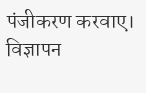पंजीकरण करवाए।
विज्ञापन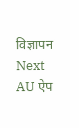विज्ञापन
Next
AU ऐप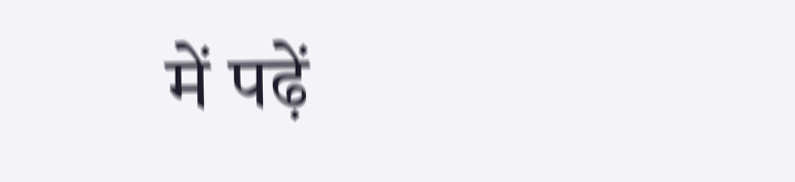में पढ़ें